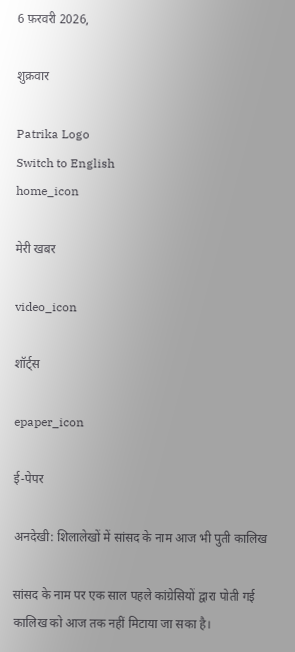6 फ़रवरी 2026,

शुक्रवार

Patrika Logo
Switch to English
home_icon

मेरी खबर

video_icon

शॉर्ट्स

epaper_icon

ई-पेपर

अनदेखी: शिलालेखों में सांसद के नाम आज भी पुती कालिख

सांसद के नाम पर एक साल पहले कांग्रेसियों द्वारा पोती गई कालिख को आज तक नहीं मिटाया जा सका है।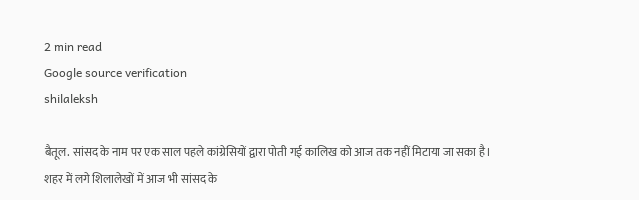2 min read
Google source verification
shilaleksh

बैतूल. सांसद के नाम पर एक साल पहले कांग्रेसियों द्वारा पोती गई कालिख को आज तक नहीं मिटाया जा सका है। शहर में लगे शिलालेखों में आज भी सांसद के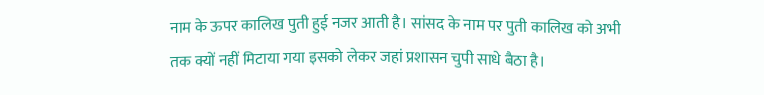नाम के ऊपर कालिख पुती हुई नजर आती है। सांसद के नाम पर पुती कालिख को अभी तक क्यों नहीं मिटाया गया इसको लेकर जहां प्रशासन चुपी साधे बैठा है।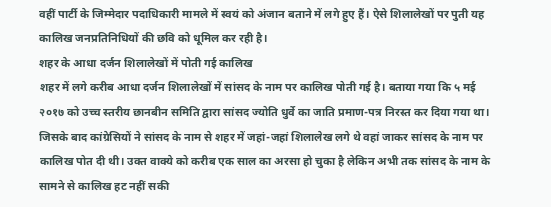वहीं पार्टी के जिम्मेदार पदाधिकारी मामले में स्वयं को अंजान बताने में लगे हुए हैं। ऐसे शिलालेखों पर पुती यह कालिख जनप्रतिनिधियों की छवि को धूमिल कर रही है।
शहर के आधा दर्जन शिलालेखों में पोती गई कालिख
शहर में लगे करीब आधा दर्जन शिलालेखों में सांसद के नाम पर कालिख पोती गई है। बताया गया कि ५ मई २०१७ को उच्च स्तरीय छानबीन समिति द्वारा सांसद ज्योति धुर्वे का जाति प्रमाण-पत्र निरस्त कर दिया गया था। जिसके बाद कांग्रेसियों ने सांसद के नाम से शहर में जहां-जहां शिलालेख लगे थे वहां जाकर सांसद के नाम पर कालिख पोत दी थी। उक्त वाक्ये को करीब एक साल का अरसा हो चुका है लेकिन अभी तक सांसद के नाम के सामने से कालिख हट नहीं सकी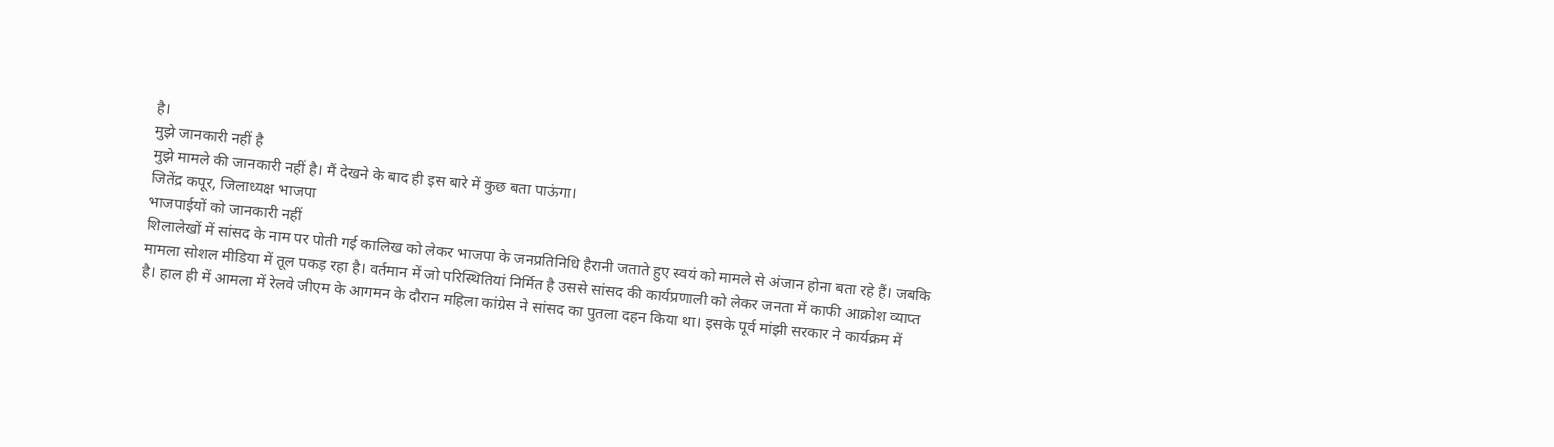है।
मुझे जानकारी नहीं है
मुझे मामले की जानकारी नहीं है। मैं देखने के बाद ही इस बारे में कुछ बता पाऊंगा।
जितेंद्र कपूर, जिलाध्यक्ष भाजपा
भाजपाईयों को जानकारी नहीं
शिलालेखों में सांसद के नाम पर पोती गई कालिख को लेकर भाजपा के जनप्रतिनिधि हैरानी जताते हुए स्वयं को मामले से अंजान होना बता रहे हैं। जबकि मामला सोशल मीडिया में तूल पकड़ रहा है। वर्तमान में जो परिस्थितियां निर्मित है उससे सांसद की कार्यप्रणाली को लेकर जनता में काफी आक्रोश व्याप्त है। हाल ही में आमला में रेलवे जीएम के आगमन के दौरान महिला कांग्रेस ने सांसद का पुतला दहन किया था। इसके पूर्व मांझी सरकार ने कार्यक्रम में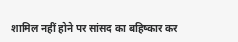शामिल नहीं होने पर सांसद का बहिष्कार कर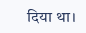दिया था।